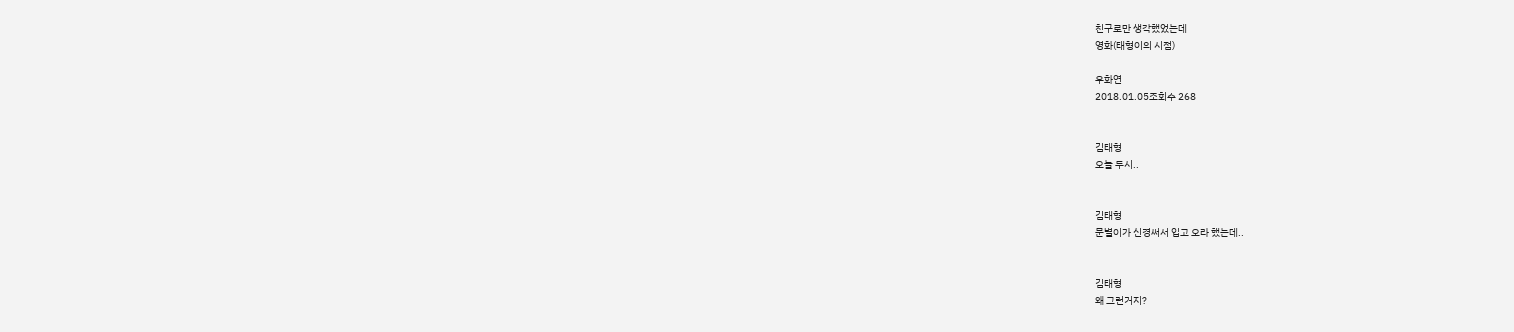친구로만 생각했었는데
영화(태형이의 시점)

우화연
2018.01.05조회수 268


김태형
오늘 두시..


김태형
문별이가 신경써서 입고 오라 했는데..


김태형
왜 그런거지?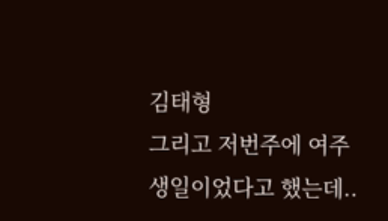김태형
그리고 저번주에 여주 생일이었다고 했는데..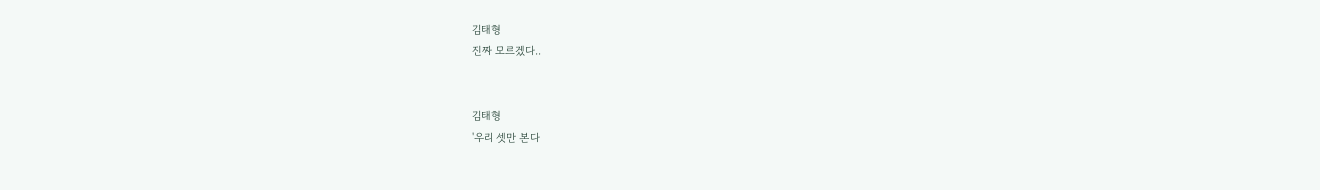김태형
진짜 모르겠다..


김태형
'우리 셋만 본다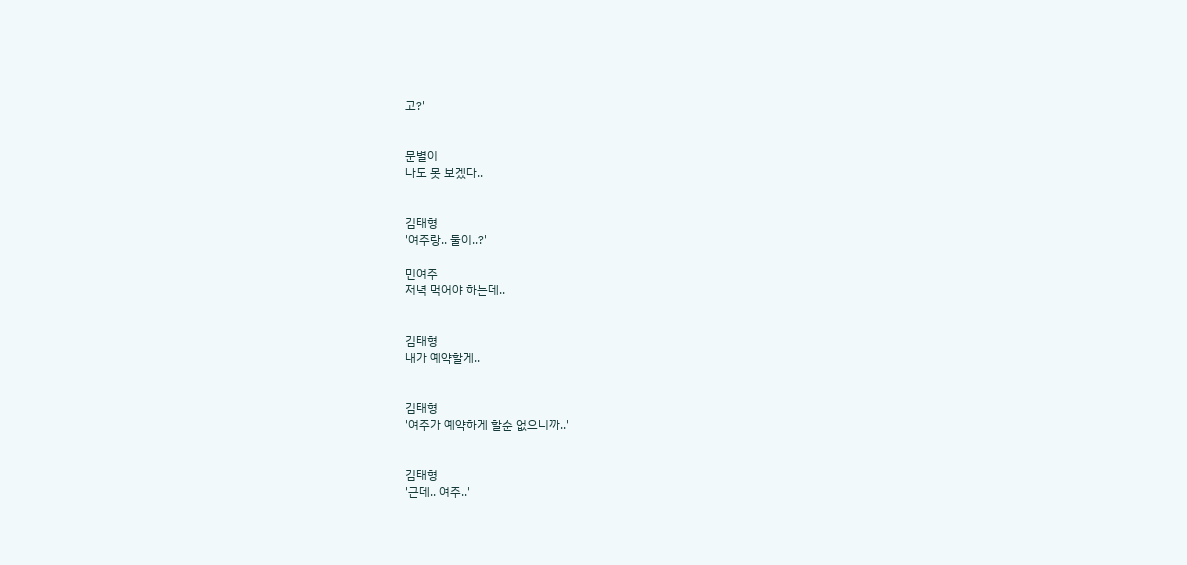고?'


문별이
나도 못 보겠다..


김태형
'여주랑.. 둘이..?'

민여주
저녁 먹어야 하는데..


김태형
내가 예약할게..


김태형
'여주가 예약하게 할순 없으니까..'


김태형
'근데.. 여주..'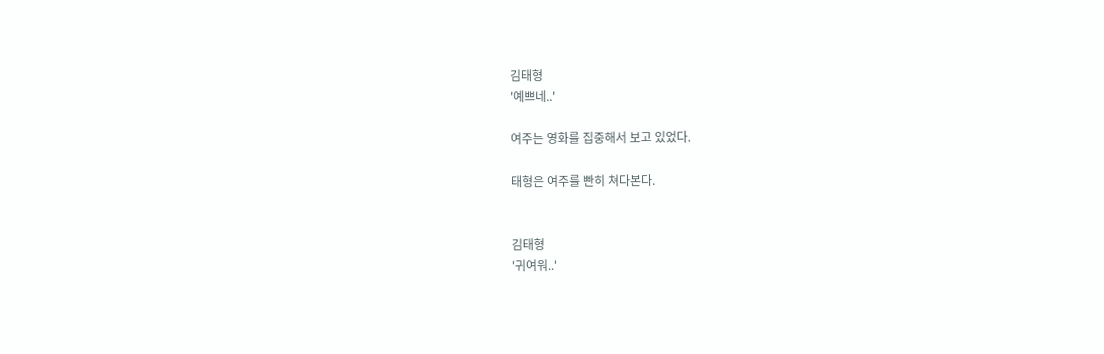김태형
'예쁘네..'

여주는 영화를 집중해서 보고 있었다.

태형은 여주를 빤히 쳐다본다.


김태형
'귀여워..'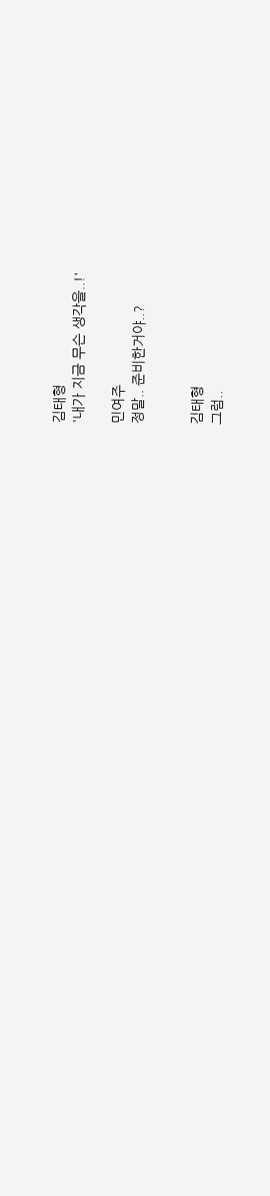김태형
'내가 지금 무슨 생각을..!'

민여주
정말.. 준비한거야..?


김태형
그럼..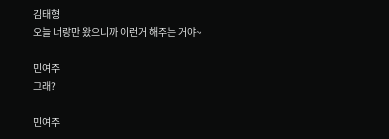김태형
오늘 너랑만 왔으니까 이런거 해주는 거야~

민여주
그래?

민여주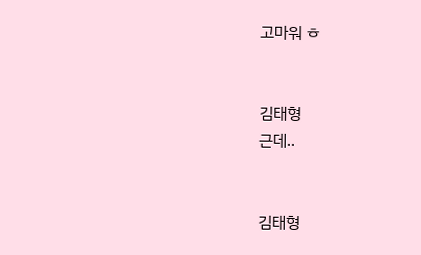고마워 ㅎ


김태형
근데..


김태형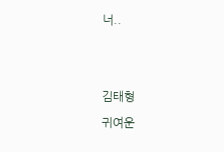너..


김태형
귀여운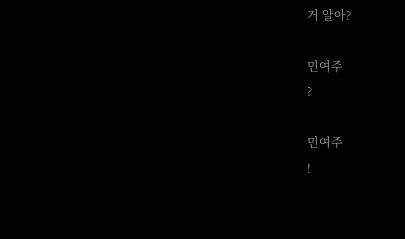거 알아?

민여주
?

민여주
!